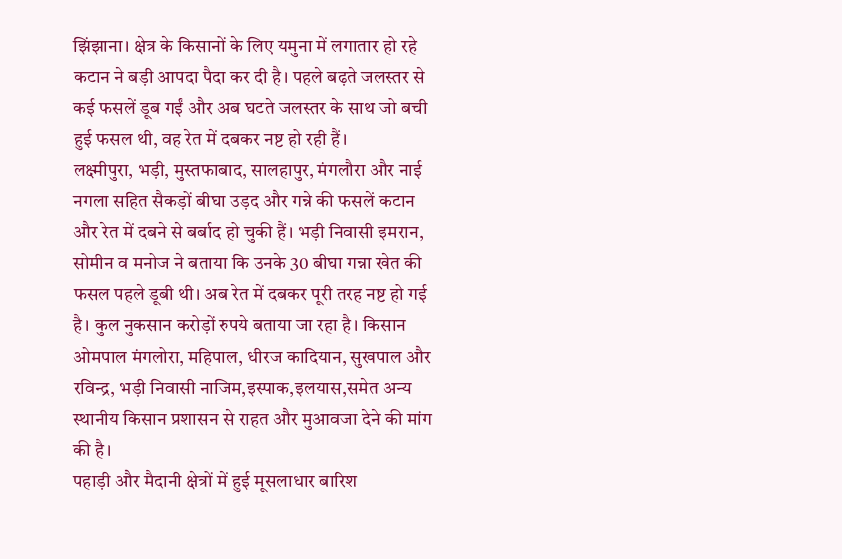झिंझाना। क्षेत्र के किसानों के लिए यमुना में लगातार हो रहे कटान ने बड़ी आपदा पैदा कर दी है। पहले बढ़ते जलस्तर से कई फसलें डूब गईं और अब घटते जलस्तर के साथ जो बची हुई फसल थी, वह रेत में दबकर नष्ट हो रही हैं।
लक्ष्मीपुरा, भड़ी, मुस्तफाबाद, सालहापुर, मंगलौरा और नाई नगला सहित सैकड़ों बीघा उड़द और गन्ने की फसलें कटान और रेत में दबने से बर्बाद हो चुकी हैं। भड़ी निवासी इमरान, सोमीन व मनोज ने बताया कि उनके 30 बीघा गन्ना खेत की फसल पहले डूबी थी। अब रेत में दबकर पूरी तरह नष्ट हो गई है। कुल नुकसान करोड़ों रुपये बताया जा रहा है। किसान ओमपाल मंगलोरा, महिपाल, धीरज कादियान, सुखपाल और रविन्द्र, भड़ी निवासी नाजिम,इस्पाक,इलयास,समेत अन्य स्थानीय किसान प्रशासन से राहत और मुआवजा देने की मांग की है।
पहाड़ी और मैदानी क्षेत्रों में हुई मूसलाधार बारिश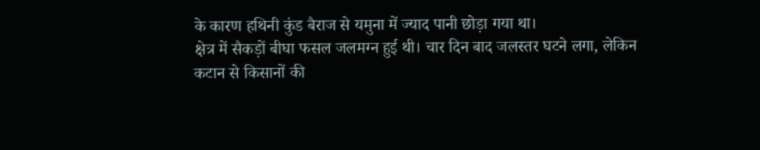के कारण हथिनी कुंड बैराज से यमुना में ज्याद पानी छोड़ा गया था।
क्षेत्र में सैकड़ों बीघा फसल जलमग्न हुई थी। चार दिन बाद जलस्तर घटने लगा, लेकिन कटान से किसानों की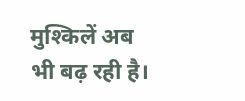मुश्किलें अब भी बढ़ रही है।